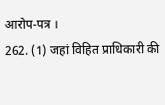आरोप-पत्र ।
262. (1) जहां विहित प्राधिकारी की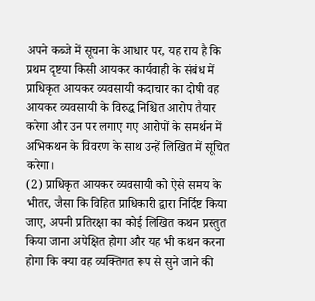अपने कब्जे में सूचना के आधार पर, यह राय है कि प्रथम दृष्टया किसी आयकर कार्यवाही के संबंध में प्राधिकृत आयकर व्यवसायी कदाचार का दोषी वह आयकर व्यवसायी के विरुद्ध निश्चित आरोप तैयार करेगा और उन पर लगाए गए आरोपों के समर्थन में अभिकथन के विवरण के साथ उन्हें लिखित में सूचित करेगा।
(2) प्राधिकृत आयकर व्यवसायी को ऐसे समय के भीतर, जैसा कि विहित प्राधिकारी द्वारा निर्दिष्ट किया जाए, अपनी प्रतिरक्षा का कोई लिखित कथन प्रस्तुत किया जाना अपेक्षित होगा और यह भी कथन करना होगा कि क्या वह व्यक्तिगत रूप से सुने जाने की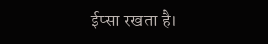ईप्सा रखता है।